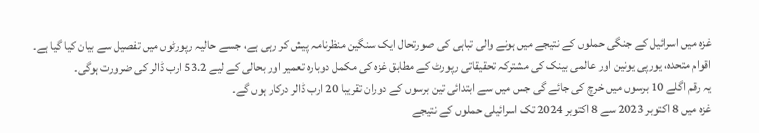غزہ میں اسرائیل کے جنگی حملوں کے نتیجے میں ہونے والی تباہی کی صورتحال ایک سنگین منظرنامہ پیش کر رہی ہے، جسے حالیہ رپورٹوں میں تفصیل سے بیان کیا گیا ہے۔
اقوام متحدہ، یورپی یونین اور عالمی بینک کی مشترکہ تحقیقاتی رپورٹ کے مطابق غزہ کی مکمل دوبارہ تعمیر اور بحالی کے لیے 53.2 ارب ڈالر کی ضرورت ہوگی۔
یہ رقم اگلے 10 برسوں میں خرچ کی جائے گی جس میں سے ابتدائی تین برسوں کے دوران تقریبا 20 ارب ڈالر درکار ہوں گے۔
غزہ میں 8 اکتوبر 2023 سے 8 اکتوبر 2024 تک اسرائیلی حملوں کے نتیجے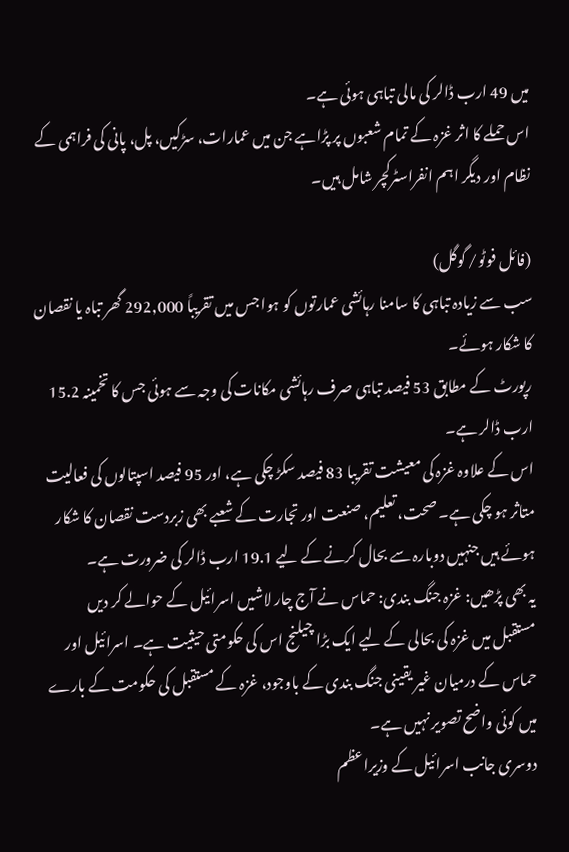میں 49 ارب ڈالر کی مالی تباہی ہوئی ہے۔
اس حملے کا اثر غزہ کے تمام شعبوں پر پڑاہے جن میں عمارات، سڑکیں، پل، پانی کی فراہمی کے نظام اور دیگر اہم انفراسٹرکچر شامل ہیں۔

(فائل فوٹو/ گوگل)
سب سے زیادہ تباہی کا سامنا رہائشی عمارتوں کو ہوا جس میں تقریباً 292,000 گھر تباہ یا نقصان کا شکار ہوئے۔
رپورٹ کے مطابق 53 فیصد تباہی صرف رہائشی مکانات کی وجہ سے ہوئی جس کا تخمینہ 15.2 ارب ڈالر ہے۔
اس کے علاوہ غزہ کی معیشت تقریبا 83 فیصد سکڑ چکی ہے، اور 95 فیصد اسپتالوں کی فعالیت متاثر ہو چکی ہے۔ صحت، تعلیم، صنعت اور تجارت کے شعبے بھی زبردست نقصان کا شکار ہوئے ہیں جنہیں دوبارہ سے بحال کرنے کے لیے 19.1 ارب ڈالر کی ضرورت ہے۔
یہ بھی پڑھیں: غزہ جنگ بندی: حماس نے آج چار لاشیں اسرائیل کے حوالے کر دیں
مستقبل میں غزہ کی بحالی کے لیے ایک بڑا چیلنج اس کی حکومتی حیثیت ہے۔ اسرائیل اور حماس کے درمیان غیر یقینی جنگ بندی کے باوجود، غزہ کے مستقبل کی حکومت کے بارے میں کوئی واضح تصویر نہیں ہے۔
دوسری جانب اسرائیل کے وزیراعظم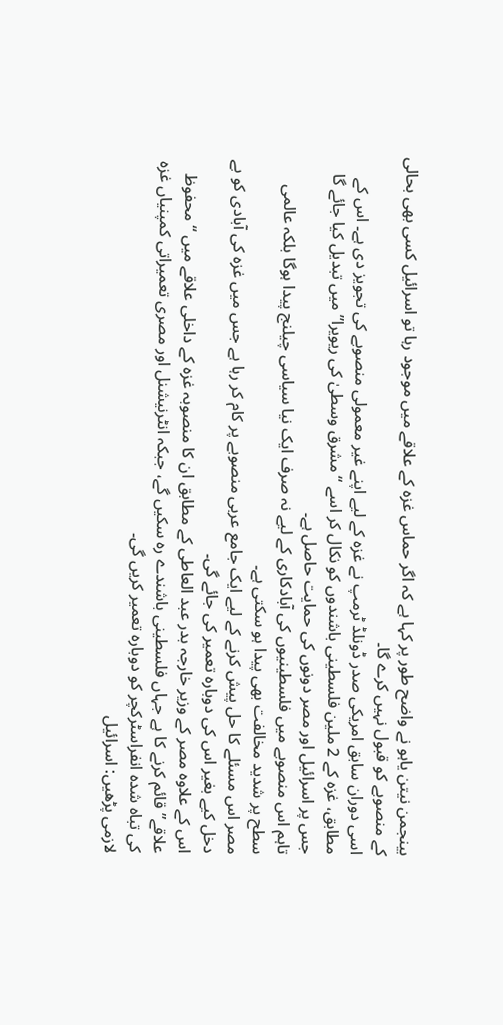بینجمن نیتن یاہو نے واضح طور پر کہا ہے کہ اگر حماس غزہ کے علاقے میں موجود رہا تو اسرائیل کسی بھی بحالی کے منصوبے کو قبول نہیں کرے گا۔
اسی دوران سابق امریکی صدر ڈونلڈ ٹرمپ نے غزہ کے لیے اپنے غیر معمولی منصوبے کی تجویز دی ہے۔ اس کے مطابق، غزہ کے 2 ملین فلسطینی باشندوں کو نکال کر اسے “مشرق وسطیٰ کی ریویرا” میں تبدیل کیا جائے گا جس پر اسرائیل اور مصر دونوں کی حمایت حاصل ہے۔
تاہم اس منصوبے میں فلسطینیوں کی آبادکاری کے لیے نہ صرف ایک نیا سیاسی چیلنج پیدا ہوگا بلکہ عالمی سطح پر شدید مخالفت بھی پیدا ہو سکتی ہے۔
مصر اس مسئلے کا حل پیش کرنے کے لیے ایک جامع عربی منصوبے پر کام کر رہا ہے جس میں غزہ کی آبادی کو بے دخل کیے بغیر اس کی دوبارہ تعمیر کی جائے گی۔
اس کے علاوہ مصر کے وزیر خارجہ بدر عبد العاطی کے مطابق ان کا منصوبہ غزہ کے داخلی علاقے میں “محفوظ علاقے” قائم کرنے کا ہے جہاں فلسطینی باشندے رہ سکیں گے، جبکہ انٹرنیشنل اور مصری تعمیراتی کمپنیاں غزہ کی تباہ شدہ انفراسٹرکچر کو دوبارہ تعمیر کریں گی۔
لازمی پڑھیں: اسرائیل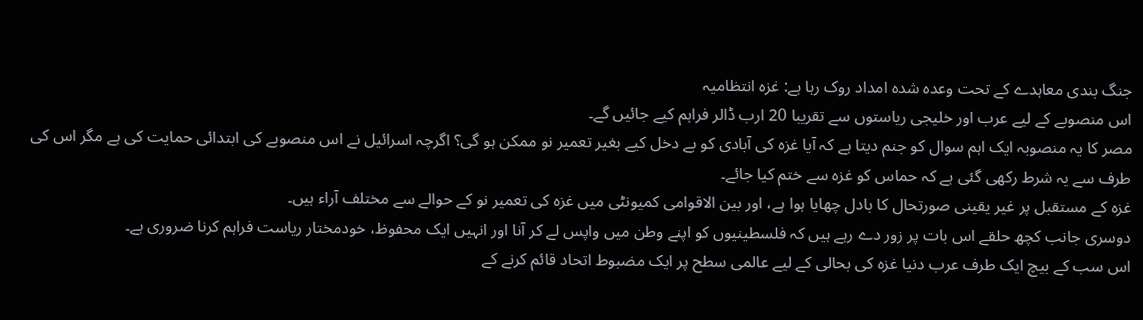جنگ بندی معاہدے کے تحت وعدہ شدہ امداد روک رہا ہے: غزہ انتظامیہ
اس منصوبے کے لیے عرب اور خلیجی ریاستوں سے تقریبا 20 ارب ڈالر فراہم کیے جائیں گے۔
مصر کا یہ منصوبہ ایک اہم سوال کو جنم دیتا ہے کہ آیا غزہ کی آبادی کو بے دخل کیے بغیر تعمیر نو ممکن ہو گی؟ اگرچہ اسرائیل نے اس منصوبے کی ابتدائی حمایت کی ہے مگر اس کی طرف سے یہ شرط رکھی گئی ہے کہ حماس کو غزہ سے ختم کیا جائے۔
غزہ کے مستقبل پر غیر یقینی صورتحال کا بادل چھایا ہوا ہے، اور بین الاقوامی کمیونٹی میں غزہ کی تعمیر نو کے حوالے سے مختلف آراء ہیں۔
دوسری جانب کچھ حلقے اس بات پر زور دے رہے ہیں کہ فلسطینیوں کو اپنے وطن میں واپس لے کر آنا اور انہیں ایک محفوظ، خودمختار ریاست فراہم کرنا ضروری ہے۔
اس سب کے بیچ ایک طرف عرب دنیا غزہ کی بحالی کے لیے عالمی سطح پر ایک مضبوط اتحاد قائم کرنے کے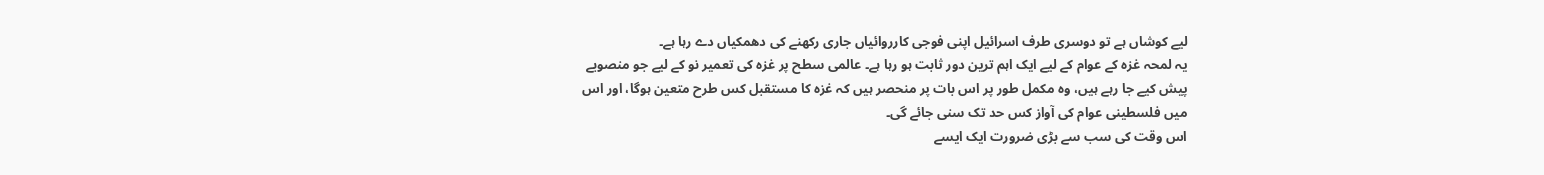لیے کوشاں ہے تو دوسری طرف اسرائیل اپنی فوجی کارروائیاں جاری رکھنے کی دھمکیاں دے رہا ہے۔
یہ لمحہ غزہ کے عوام کے لیے ایک اہم ترین دور ثابت ہو رہا ہے۔ عالمی سطح پر غزہ کی تعمیر نو کے لیے جو منصوبے پیش کیے جا رہے ہیں، وہ مکمل طور پر اس بات پر منحصر ہیں کہ غزہ کا مستقبل کس طرح متعین ہوگا، اور اس میں فلسطینی عوام کی آواز کس حد تک سنی جائے گی۔
اس وقت کی سب سے بڑی ضرورت ایک ایسے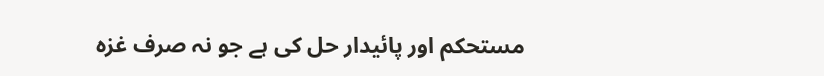مستحکم اور پائیدار حل کی ہے جو نہ صرف غزہ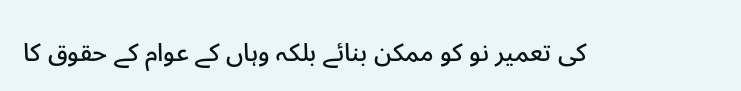کی تعمیر نو کو ممکن بنائے بلکہ وہاں کے عوام کے حقوق کا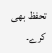تحفظ بھی کرے۔